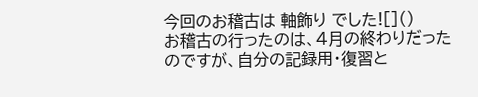今回のお稽古は 軸飾り でした![]()
お稽古の行ったのは、4月の終わりだったのですが、自分の記録用・復習と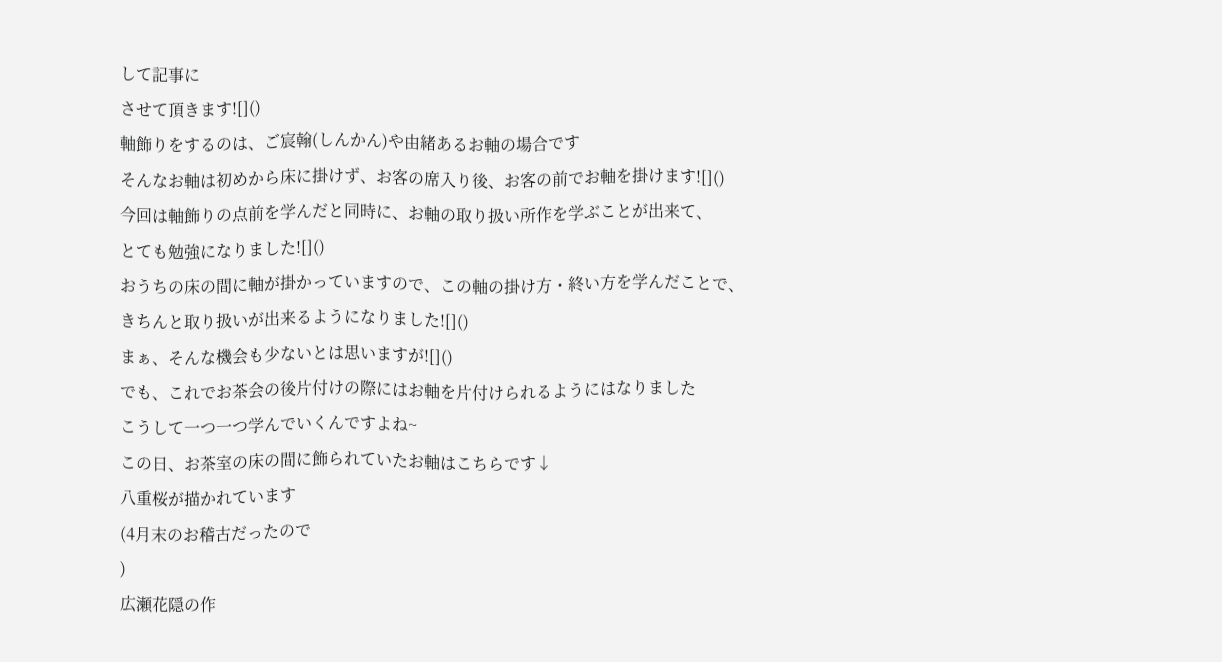して記事に
させて頂きます![]()
軸飾りをするのは、ご宸翰(しんかん)や由緒あるお軸の場合です
そんなお軸は初めから床に掛けず、お客の席入り後、お客の前でお軸を掛けます![]()
今回は軸飾りの点前を学んだと同時に、お軸の取り扱い所作を学ぶことが出来て、
とても勉強になりました![]()
おうちの床の間に軸が掛かっていますので、この軸の掛け方・終い方を学んだことで、
きちんと取り扱いが出来るようになりました![]()
まぁ、そんな機会も少ないとは思いますが![]()
でも、これでお茶会の後片付けの際にはお軸を片付けられるようにはなりました
こうして一つ一つ学んでいくんですよね~
この日、お茶室の床の間に飾られていたお軸はこちらです↓
八重桜が描かれています
(4月末のお稽古だったので
)
広瀬花隠の作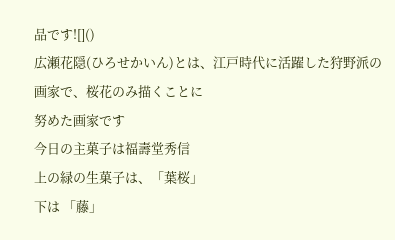品です![]()
広瀬花隠(ひろせかいん)とは、江戸時代に活躍した狩野派の画家で、桜花のみ描くことに
努めた画家です
今日の主菓子は福壽堂秀信
上の緑の生菓子は、「葉桜」
下は 「藤」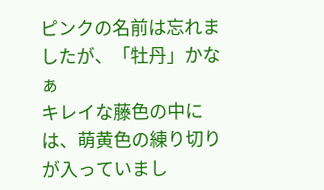ピンクの名前は忘れましたが、「牡丹」かなぁ
キレイな藤色の中には、萌黄色の練り切りが入っていまし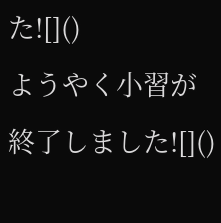た![]()
ようやく小習が終了しました![]()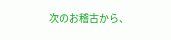次のお稽古から、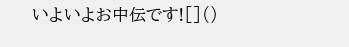いよいよお中伝です![]()